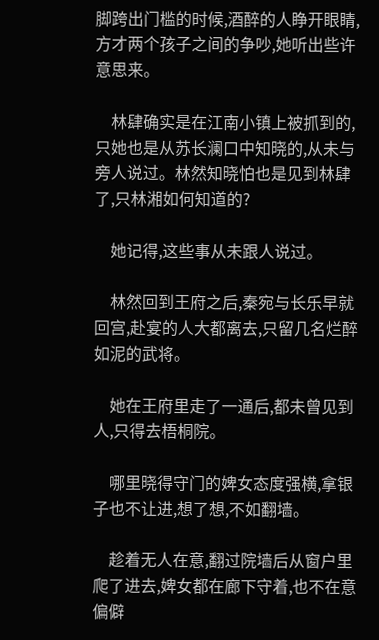脚跨出门槛的时候,酒醉的人睁开眼睛,方才两个孩子之间的争吵,她听出些许意思来。

    林肆确实是在江南小镇上被抓到的,只她也是从苏长澜口中知晓的,从未与旁人说过。林然知晓怕也是见到林肆了,只林湘如何知道的?

    她记得,这些事从未跟人说过。

    林然回到王府之后,秦宛与长乐早就回宫,赴宴的人大都离去,只留几名烂醉如泥的武将。

    她在王府里走了一通后,都未曾见到人,只得去梧桐院。

    哪里晓得守门的婢女态度强横,拿银子也不让进,想了想,不如翻墙。

    趁着无人在意,翻过院墙后从窗户里爬了进去,婢女都在廊下守着,也不在意偏僻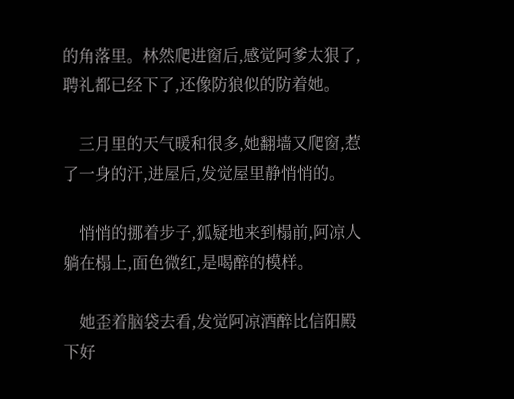的角落里。林然爬进窗后,感觉阿爹太狠了,聘礼都已经下了,还像防狼似的防着她。

    三月里的天气暖和很多,她翻墙又爬窗,惹了一身的汗,进屋后,发觉屋里静悄悄的。

    悄悄的挪着步子,狐疑地来到榻前,阿凉人躺在榻上,面色微红,是喝醉的模样。

    她歪着脑袋去看,发觉阿凉酒醉比信阳殿下好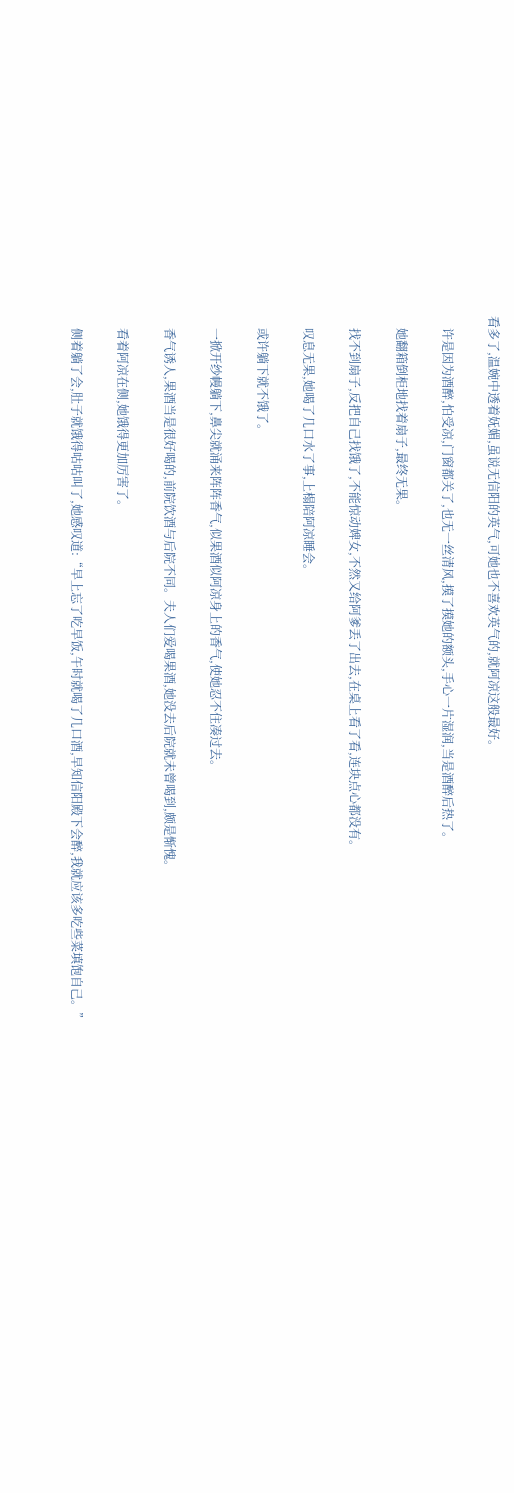看多了,温婉中透着妩媚,虽说无信阳的英气,可她也不喜欢英气的,就阿凉这般最好。

    许是因为酒醉,怕受凉,门窗都关了,也无一丝清风,摸了摸她的额头,手心一片湿润,当是酒醉后热了。

    她翻箱倒柜地找着扇子,最终无果。

    找不到扇子,反把自己找饿了,不能惊动婢女,不然又给阿爹丢了出去,在桌上看了看,连块点心都没有。

    叹息无果,她喝了几口水了事,上榻陪阿凉睡会。

    或许躺下就不饿了。

    一掀开纱幔躺下,鼻尖就涌来阵阵香气,似果酒似阿凉身上的香气,使她忍不住凑过去。

    香气诱人,果酒当是很好喝的,前院饮酒与后院不同。夫人们爱喝果酒,她没去后院就未曾喝到,颇是惭愧。

    看着阿凉在侧,她饿得更加厉害了。

    侧着躺了会,肚子就饿得咕咕叫了,她感叹道:“早上忘了吃早饭,午时就喝了几口酒,早知信阳殿下会醉,我就应该多吃些菜填饱自己。”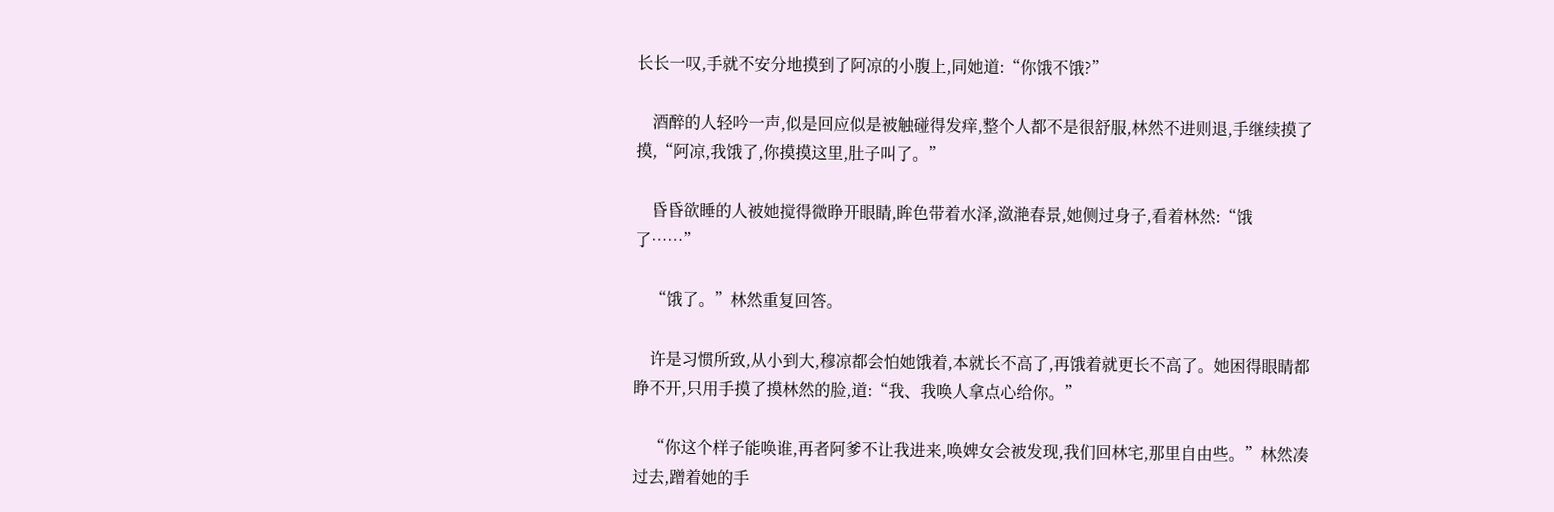长长一叹,手就不安分地摸到了阿凉的小腹上,同她道:“你饿不饿?”

    酒醉的人轻吟一声,似是回应似是被触碰得发痒,整个人都不是很舒服,林然不进则退,手继续摸了摸,“阿凉,我饿了,你摸摸这里,肚子叫了。”

    昏昏欲睡的人被她搅得微睁开眼睛,眸色带着水泽,潋滟春景,她侧过身子,看着林然:“饿了……”

    “饿了。”林然重复回答。

    许是习惯所致,从小到大,穆凉都会怕她饿着,本就长不高了,再饿着就更长不高了。她困得眼睛都睁不开,只用手摸了摸林然的脸,道:“我、我唤人拿点心给你。”

    “你这个样子能唤谁,再者阿爹不让我进来,唤婢女会被发现,我们回林宅,那里自由些。”林然凑过去,蹭着她的手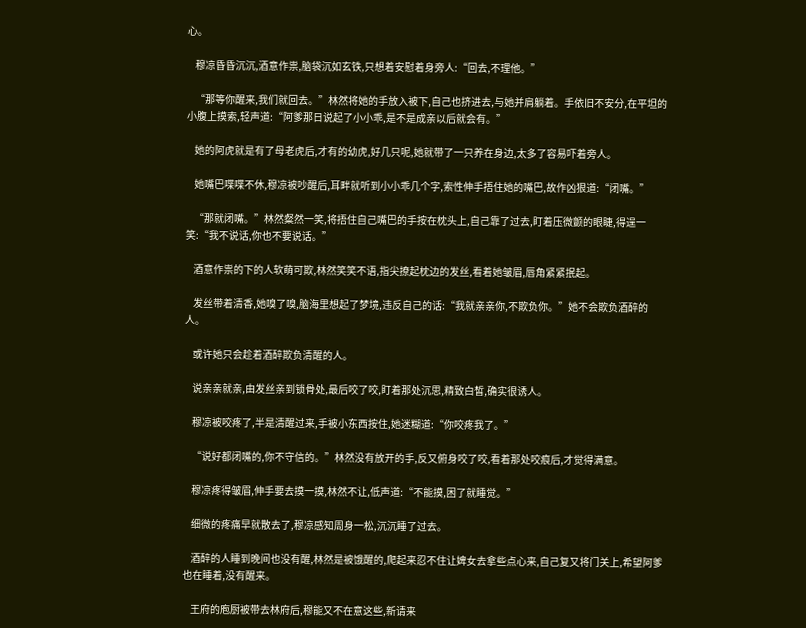心。

    穆凉昏昏沉沉,酒意作祟,脑袋沉如玄铁,只想着安慰着身旁人:“回去,不理他。”

    “那等你醒来,我们就回去。”林然将她的手放入被下,自己也挤进去,与她并肩躺着。手依旧不安分,在平坦的小腹上摸索,轻声道:“阿爹那日说起了小小乖,是不是成亲以后就会有。”

    她的阿虎就是有了母老虎后,才有的幼虎,好几只呢,她就带了一只养在身边,太多了容易吓着旁人。

    她嘴巴喋喋不休,穆凉被吵醒后,耳畔就听到小小乖几个字,索性伸手捂住她的嘴巴,故作凶狠道:“闭嘴。”

    “那就闭嘴。”林然粲然一笑,将捂住自己嘴巴的手按在枕头上,自己靠了过去,盯着压微颤的眼睫,得逞一笑:“我不说话,你也不要说话。”

    酒意作祟的下的人软萌可欺,林然笑笑不语,指尖撩起枕边的发丝,看着她皱眉,唇角紧紧抿起。

    发丝带着清香,她嗅了嗅,脑海里想起了梦境,违反自己的话:“我就亲亲你,不欺负你。”她不会欺负酒醉的人。

    或许她只会趁着酒醉欺负清醒的人。

    说亲亲就亲,由发丝亲到锁骨处,最后咬了咬,盯着那处沉思,精致白皙,确实很诱人。

    穆凉被咬疼了,半是清醒过来,手被小东西按住,她迷糊道:“你咬疼我了。”

    “说好都闭嘴的,你不守信的。”林然没有放开的手,反又俯身咬了咬,看着那处咬痕后,才觉得满意。

    穆凉疼得皱眉,伸手要去摸一摸,林然不让,低声道:“不能摸,困了就睡觉。”

    细微的疼痛早就散去了,穆凉感知周身一松,沉沉睡了过去。

    酒醉的人睡到晚间也没有醒,林然是被饿醒的,爬起来忍不住让婢女去拿些点心来,自己复又将门关上,希望阿爹也在睡着,没有醒来。

    王府的庖厨被带去林府后,穆能又不在意这些,新请来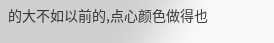的大不如以前的,点心颜色做得也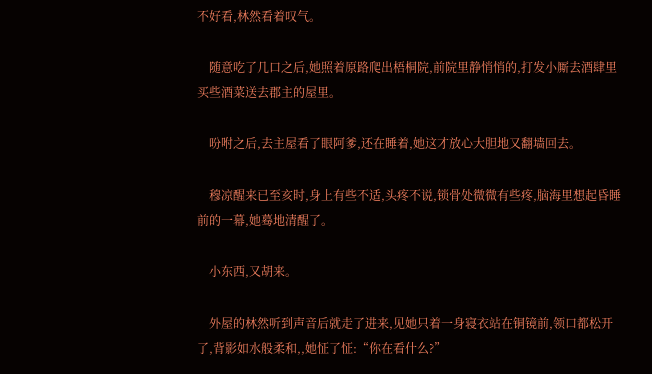不好看,林然看着叹气。

    随意吃了几口之后,她照着原路爬出梧桐院,前院里静悄悄的,打发小厮去酒肆里买些酒菜送去郡主的屋里。

    吩咐之后,去主屋看了眼阿爹,还在睡着,她这才放心大胆地又翻墙回去。

    穆凉醒来已至亥时,身上有些不适,头疼不说,锁骨处微微有些疼,脑海里想起昏睡前的一幕,她蓦地清醒了。

    小东西,又胡来。

    外屋的林然听到声音后就走了进来,见她只着一身寝衣站在铜镜前,领口都松开了,背影如水般柔和,,她怔了怔:“你在看什么?”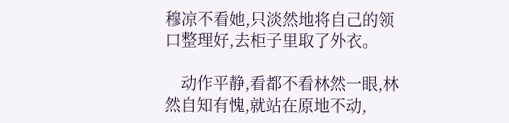穆凉不看她,只淡然地将自己的领口整理好,去柜子里取了外衣。

    动作平静,看都不看林然一眼,林然自知有愧,就站在原地不动,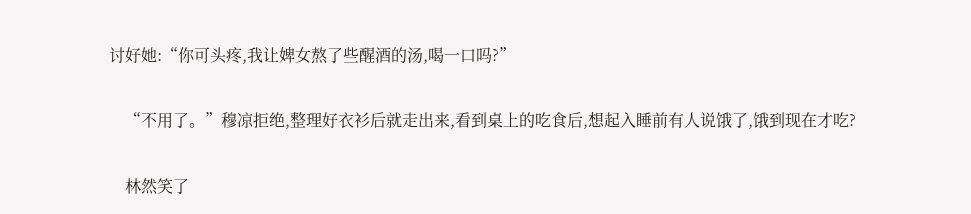讨好她:“你可头疼,我让婢女熬了些醒酒的汤,喝一口吗?”

    “不用了。”穆凉拒绝,整理好衣衫后就走出来,看到桌上的吃食后,想起入睡前有人说饿了,饿到现在才吃?

    林然笑了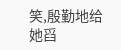笑,殷勤地给她舀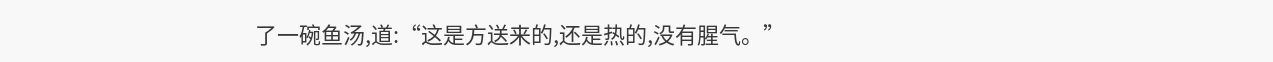了一碗鱼汤,道:“这是方送来的,还是热的,没有腥气。”